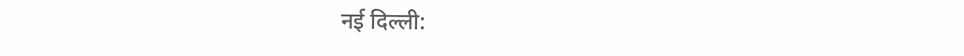नई दिल्ली: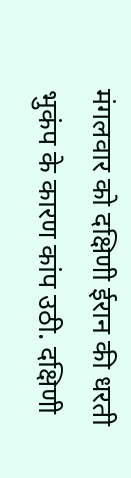मंगलवार को दक्षिणी ईरान की धरती भुकंप के कारण कांप उठी. दक्षिणी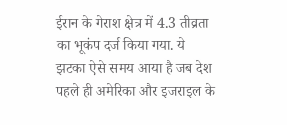ईरान के गेराश क्षेत्र में 4.3 तीव्रता का भूकंप दर्ज किया गया. ये झटका ऐसे समय आया है जब देश पहले ही अमेरिका और इजराइल के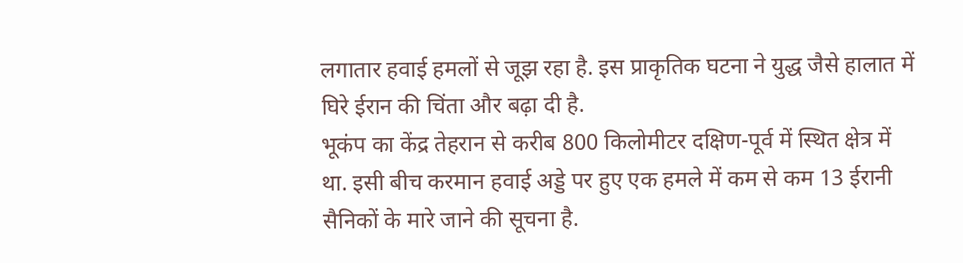लगातार हवाई हमलों से जूझ रहा है. इस प्राकृतिक घटना ने युद्ध जैसे हालात में घिरे ईरान की चिंता और बढ़ा दी है.
भूकंप का केंद्र तेहरान से करीब 800 किलोमीटर दक्षिण-पूर्व में स्थित क्षेत्र में था. इसी बीच करमान हवाई अड्डे पर हुए एक हमले में कम से कम 13 ईरानी सैनिकों के मारे जाने की सूचना है.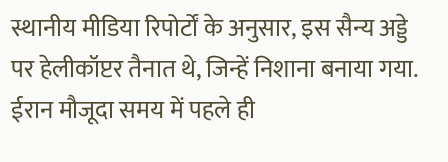स्थानीय मीडिया रिपोर्टों के अनुसार, इस सैन्य अड्डे पर हेलीकॉप्टर तैनात थे, जिन्हें निशाना बनाया गया.
ईरान मौजूदा समय में पहले ही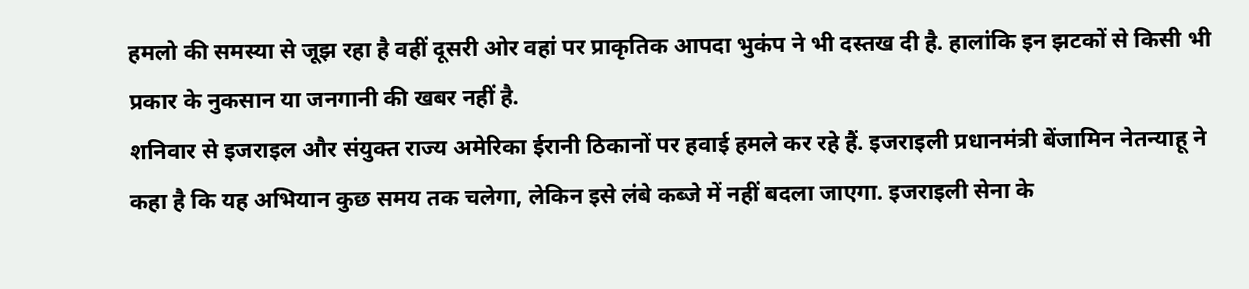हमलो की समस्या से जूझ रहा है वहीं दूसरी ओर वहां पर प्राकृतिक आपदा भुकंप ने भी दस्तख दी है. हालांकि इन झटकों से किसी भी प्रकार के नुकसान या जनगानी की खबर नहीं है.
शनिवार से इजराइल और संयुक्त राज्य अमेरिका ईरानी ठिकानों पर हवाई हमले कर रहे हैं. इजराइली प्रधानमंत्री बेंजामिन नेतन्याहू ने कहा है कि यह अभियान कुछ समय तक चलेगा, लेकिन इसे लंबे कब्जे में नहीं बदला जाएगा. इजराइली सेना के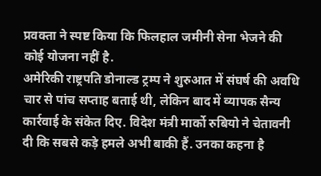प्रवक्ता ने स्पष्ट किया कि फिलहाल जमीनी सेना भेजने की कोई योजना नहीं है.
अमेरिकी राष्ट्रपति डोनाल्ड ट्रम्प ने शुरुआत में संघर्ष की अवधि चार से पांच सप्ताह बताई थी, लेकिन बाद में व्यापक सैन्य कार्रवाई के संकेत दिए. विदेश मंत्री मार्को रुबियो ने चेतावनी दी कि सबसे कड़े हमले अभी बाकी हैं. उनका कहना है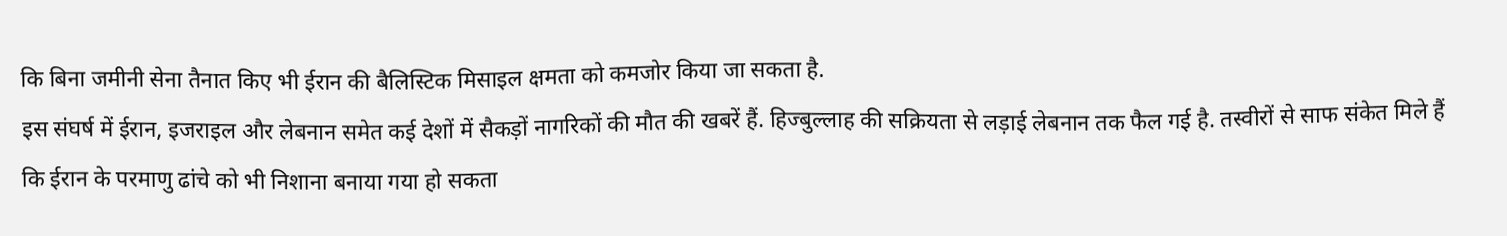कि बिना जमीनी सेना तैनात किए भी ईरान की बैलिस्टिक मिसाइल क्षमता को कमजोर किया जा सकता है.
इस संघर्ष में ईरान, इजराइल और लेबनान समेत कई देशों में सैकड़ों नागरिकों की मौत की खबरें हैं. हिज्बुल्लाह की सक्रियता से लड़ाई लेबनान तक फैल गई है. तस्वीरों से साफ संकेत मिले हैं कि ईरान के परमाणु ढांचे को भी निशाना बनाया गया हो सकता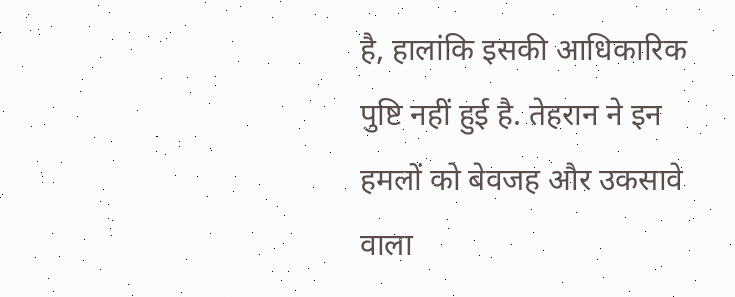है, हालांकि इसकी आधिकारिक पुष्टि नहीं हुई है. तेहरान ने इन हमलों को बेवजह और उकसावे वाला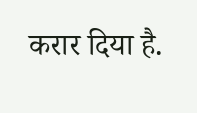करार दिया है.